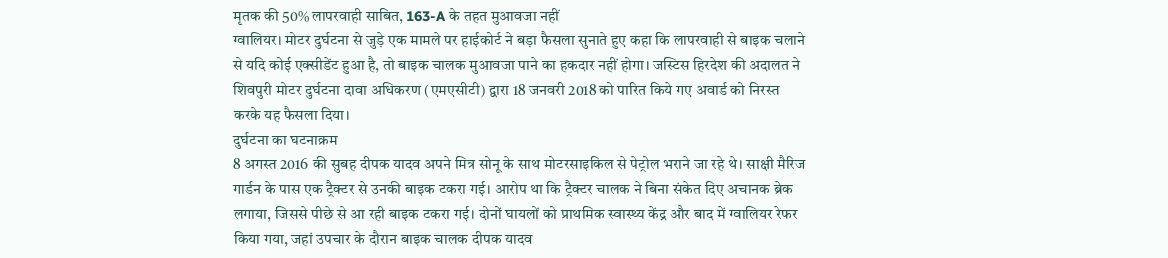मृतक की 50% लापरवाही साबित, 163-A के तहत मुआवजा नहीं
ग्वालियर। मोटर दुर्घटना से जुड़े एक मामले पर हाईकोर्ट ने बड़ा फैसला सुनाते हुए कहा कि लापरवाही से बाइक चलाने से यदि कोई एक्सीडेंट हुआ है, तो बाइक चालक मुआवजा पाने का हकदार नहीं होगा। जस्टिस हिरदेश की अदालत ने शिवपुरी मोटर दुर्घटना दावा अधिकरण (एमएसीटी) द्वारा 18 जनवरी 2018 को पारित किये गए अवार्ड को निरस्त करके यह फैसला दिया।
दुर्घटना का घटनाक्रम
8 अगस्त 2016 की सुबह दीपक यादव अपने मित्र सोनू के साथ मोटरसाइकिल से पेट्रोल भराने जा रहे थे। साक्षी मैरिज गार्डन के पास एक ट्रैक्टर से उनकी बाइक टकरा गई। आरोप था कि ट्रैक्टर चालक ने बिना संकेत दिए अचानक ब्रेक लगाया, जिससे पीछे से आ रही बाइक टकरा गई। दोनों घायलों को प्राथमिक स्वास्थ्य केंद्र और बाद में ग्वालियर रेफर किया गया, जहां उपचार के दौरान बाइक चालक दीपक यादव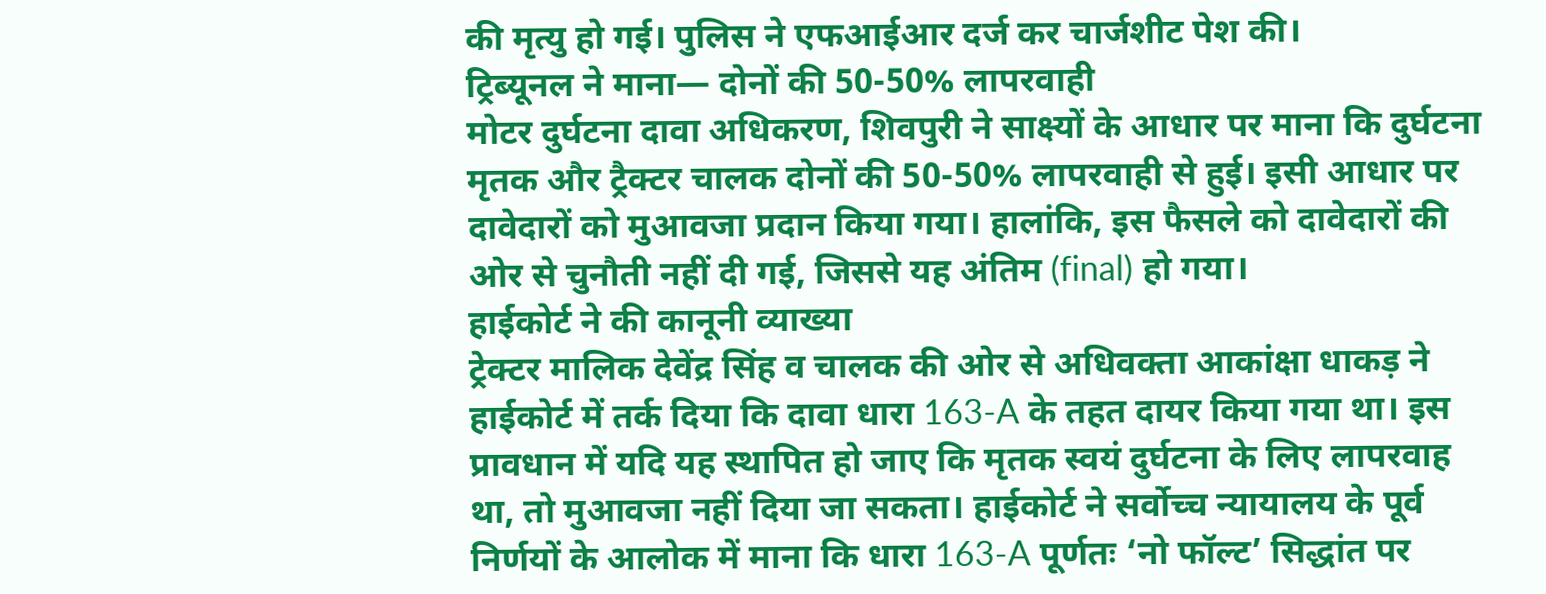की मृत्यु हो गई। पुलिस ने एफआईआर दर्ज कर चार्जशीट पेश की।
ट्रिब्यूनल ने माना— दोनों की 50-50% लापरवाही
मोटर दुर्घटना दावा अधिकरण, शिवपुरी ने साक्ष्यों के आधार पर माना कि दुर्घटना मृतक और ट्रैक्टर चालक दोनों की 50-50% लापरवाही से हुई। इसी आधार पर दावेदारों को मुआवजा प्रदान किया गया। हालांकि, इस फैसले को दावेदारों की ओर से चुनौती नहीं दी गई, जिससे यह अंतिम (final) हो गया।
हाईकोर्ट ने की कानूनी व्याख्या
ट्रेक्टर मालिक देवेंद्र सिंह व चालक की ओर से अधिवक्ता आकांक्षा धाकड़ ने हाईकोर्ट में तर्क दिया कि दावा धारा 163-A के तहत दायर किया गया था। इस प्रावधान में यदि यह स्थापित हो जाए कि मृतक स्वयं दुर्घटना के लिए लापरवाह था, तो मुआवजा नहीं दिया जा सकता। हाईकोर्ट ने सर्वोच्च न्यायालय के पूर्व निर्णयों के आलोक में माना कि धारा 163-A पूर्णतः ‘नो फॉल्ट’ सिद्धांत पर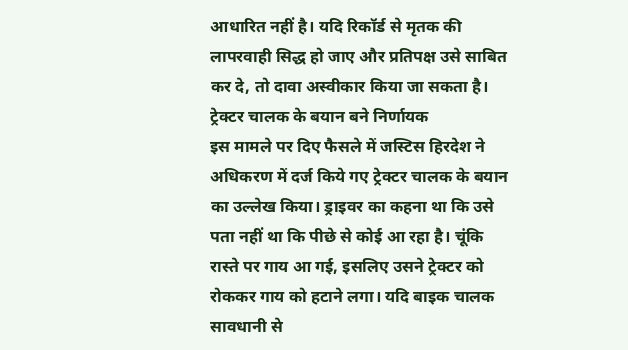आधारित नहीं है। यदि रिकॉर्ड से मृतक की लापरवाही सिद्ध हो जाए और प्रतिपक्ष उसे साबित कर दे, तो दावा अस्वीकार किया जा सकता है।
ट्रेक्टर चालक के बयान बने निर्णायक
इस मामले पर दिए फैसले में जस्टिस हिरदेश ने अधिकरण में दर्ज किये गए ट्रेक्टर चालक के बयान का उल्लेख किया। ड्राइवर का कहना था कि उसे पता नहीं था कि पीछे से कोई आ रहा है। चूंकि रास्ते पर गाय आ गई, इसलिए उसने ट्रेक्टर को रोककर गाय को हटाने लगा। यदि बाइक चालक सावधानी से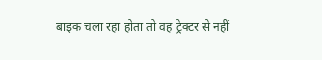बाइक चला रहा होता तो वह ट्रेक्टर से नहीं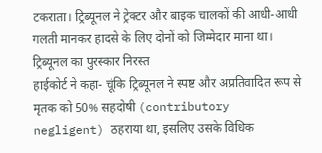टकराता। ट्रिब्यूनल ने ट्रेक्टर और बाइक चालकों की आधी-आधी गलती मानकर हादसे के लिए दोनों को जिम्मेदार माना था।
ट्रिब्यूनल का पुरस्कार निरस्त
हाईकोर्ट ने कहा- चूंकि ट्रिब्यूनल ने स्पष्ट और अप्रतिवादित रूप से मृतक को 50% सहदोषी (contributory negligent) ठहराया था, इसलिए उसके विधिक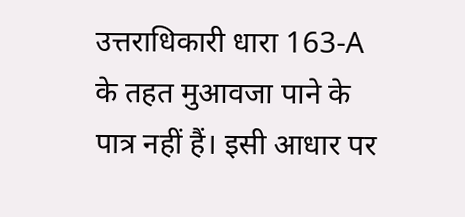उत्तराधिकारी धारा 163-A के तहत मुआवजा पाने के पात्र नहीं हैं। इसी आधार पर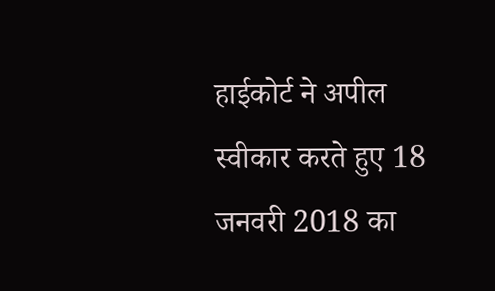हाईकोर्ट ने अपील स्वीकार करते हुए 18 जनवरी 2018 का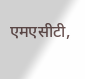एमएसीटी,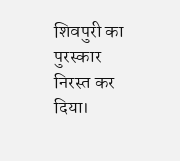शिवपुरी का पुरस्कार निरस्त कर दिया।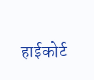हाईकोर्ट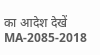का आदेश देखें MA-2085-2018